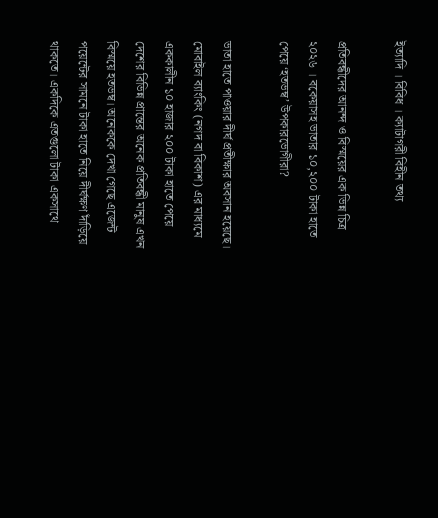ইত্যাদি । বিবিধ । ক্যাটাগরী বিহীন তথ্য

প্রতিবন্ধীদের আনন্দ ও বিস্ময়ের এক ভিন্ন চিত্র ২০২৬ । বকেয়াসহ ভাতার ১০,২০০ টাকা হাতে পেয়ে ‘হতভম্ব’ উপকারভোগীরা?

ভাতা হাতে পাওয়ার দীর্ঘ প্রতীক্ষার অবসান হয়েছে। মোবাইল ব্যাংকিং (নগদ বা বিকাশ) এর মাধ্যমে এককালীন ১০ হাজার ২০০ টাকা হাতে পেয়ে দেশের বিভিন্ন প্রান্তের অনেক প্রতিবন্ধী মানুষ এখন বিস্ময়ে হতভম্ব। অনেককে দেখা গেছে এজেন্ট পয়েন্টের সামনে টাকা হাতে নিয়ে দীর্ঘক্ষণ দাঁড়িয়ে থাকতে। একদিকে এতগুলো টাকা একসাথে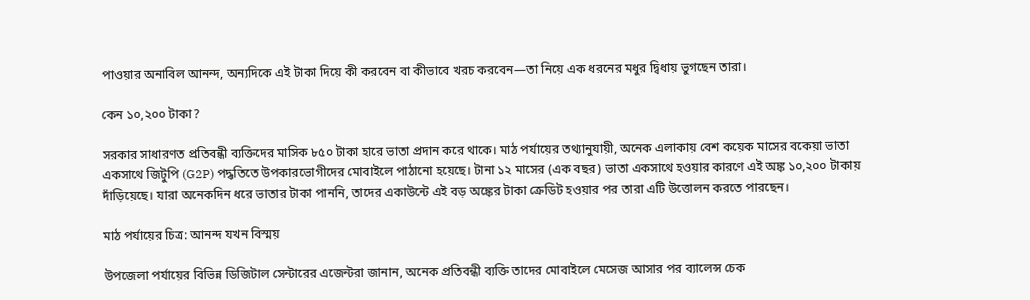পাওয়ার অনাবিল আনন্দ, অন্যদিকে এই টাকা দিয়ে কী করবেন বা কীভাবে খরচ করবেন—তা নিয়ে এক ধরনের মধুর দ্বিধায় ভুগছেন তারা।

কেন ১০,২০০ টাকা?

সরকার সাধারণত প্রতিবন্ধী ব্যক্তিদের মাসিক ৮৫০ টাকা হারে ভাতা প্রদান করে থাকে। মাঠ পর্যায়ের তথ্যানুযায়ী, অনেক এলাকায় বেশ কয়েক মাসের বকেয়া ভাতা একসাথে জিটুপি (G2P) পদ্ধতিতে উপকারভোগীদের মোবাইলে পাঠানো হয়েছে। টানা ১২ মাসের (এক বছর) ভাতা একসাথে হওয়ার কারণে এই অঙ্ক ১০,২০০ টাকায় দাঁড়িয়েছে। যারা অনেকদিন ধরে ভাতার টাকা পাননি, তাদের একাউন্টে এই বড় অঙ্কের টাকা ক্রেডিট হওয়ার পর তারা এটি উত্তোলন করতে পারছেন।

মাঠ পর্যায়ের চিত্র: আনন্দ যখন বিস্ময়

উপজেলা পর্যায়ের বিভিন্ন ডিজিটাল সেন্টারের এজেন্টরা জানান, অনেক প্রতিবন্ধী ব্যক্তি তাদের মোবাইলে মেসেজ আসার পর ব্যালেন্স চেক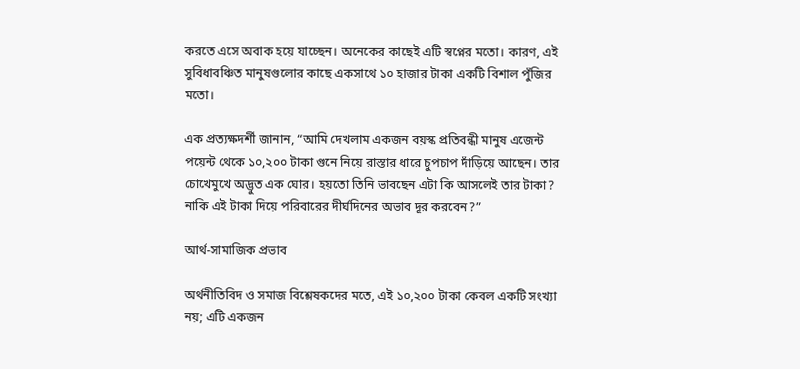করতে এসে অবাক হয়ে যাচ্ছেন। অনেকের কাছেই এটি স্বপ্নের মতো। কারণ, এই সুবিধাবঞ্চিত মানুষগুলোর কাছে একসাথে ১০ হাজার টাকা একটি বিশাল পুঁজির মতো।

এক প্রত্যক্ষদর্শী জানান, “আমি দেখলাম একজন বয়স্ক প্রতিবন্ধী মানুষ এজেন্ট পয়েন্ট থেকে ১০,২০০ টাকা গুনে নিয়ে রাস্তার ধারে চুপচাপ দাঁড়িয়ে আছেন। তার চোখেমুখে অদ্ভুত এক ঘোর। হয়তো তিনি ভাবছেন এটা কি আসলেই তার টাকা? নাকি এই টাকা দিয়ে পরিবারের দীর্ঘদিনের অভাব দূর করবেন?”

আর্থ-সামাজিক প্রভাব

অর্থনীতিবিদ ও সমাজ বিশ্লেষকদের মতে, এই ১০,২০০ টাকা কেবল একটি সংখ্যা নয়; এটি একজন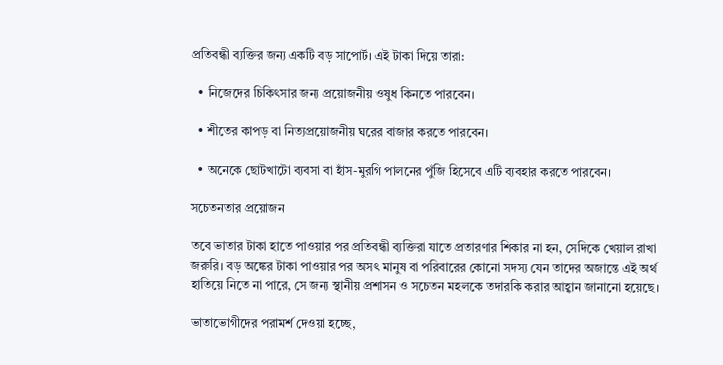প্রতিবন্ধী ব্যক্তির জন্য একটি বড় সাপোর্ট। এই টাকা দিয়ে তারা:

  • নিজেদের চিকিৎসার জন্য প্রয়োজনীয় ওষুধ কিনতে পারবেন।

  • শীতের কাপড় বা নিত্যপ্রয়োজনীয় ঘরের বাজার করতে পারবেন।

  • অনেকে ছোটখাটো ব্যবসা বা হাঁস-মুরগি পালনের পুঁজি হিসেবে এটি ব্যবহার করতে পারবেন।

সচেতনতার প্রয়োজন

তবে ভাতার টাকা হাতে পাওয়ার পর প্রতিবন্ধী ব্যক্তিরা যাতে প্রতারণার শিকার না হন, সেদিকে খেয়াল রাখা জরুরি। বড় অঙ্কের টাকা পাওয়ার পর অসৎ মানুষ বা পরিবারের কোনো সদস্য যেন তাদের অজান্তে এই অর্থ হাতিয়ে নিতে না পারে, সে জন্য স্থানীয় প্রশাসন ও সচেতন মহলকে তদারকি করার আহ্বান জানানো হয়েছে।

ভাতাভোগীদের পরামর্শ দেওয়া হচ্ছে,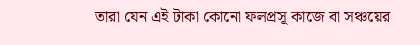তারা যেন এই টাকা কোনো ফলপ্রসূ কাজে বা সঞ্চয়ের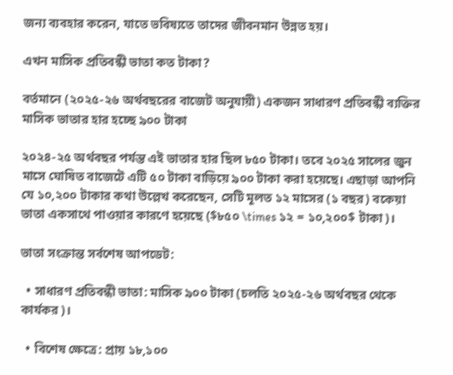জন্য ব্যবহার করেন, যাতে ভবিষ্যতে তাদের জীবনমান উন্নত হয়।

এখন মাসিক প্রতিবন্ধী ভাতা কত টাকা?

বর্তমানে (২০২৫-২৬ অর্থবছরের বাজেট অনুযায়ী) একজন সাধারণ প্রতিবন্ধী ব্যক্তির মাসিক ভাতার হার হচ্ছে ৯০০ টাকা

২০২৪-২৫ অর্থবছর পর্যন্ত এই ভাতার হার ছিল ৮৫০ টাকা। তবে ২০২৫ সালের জুন মাসে ঘোষিত বাজেটে এটি ৫০ টাকা বাড়িয়ে ৯০০ টাকা করা হয়েছে। এছাড়া আপনি যে ১০,২০০ টাকার কথা উল্লেখ করেছেন, সেটি মূলত ১২ মাসের (১ বছর) বকেয়া ভাতা একসাথে পাওয়ার কারণে হয়েছে ($৮৫০ \times ১২ = ১০,২০০$ টাকা)।

ভাতা সংক্রান্ত সর্বশেষ আপডেট:

  • সাধারণ প্রতিবন্ধী ভাতা: মাসিক ৯০০ টাকা (চলতি ২০২৫-২৬ অর্থবছর থেকে কার্যকর)।

  • বিশেষ ক্ষেত্রে: প্রায় ১৮,১০০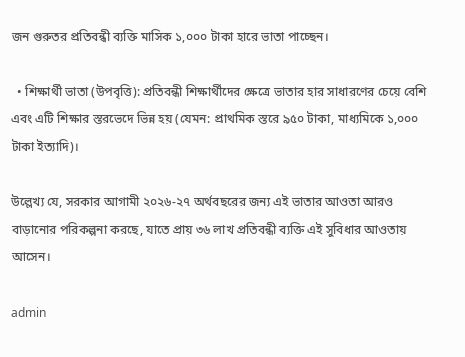জন গুরুতর প্রতিবন্ধী ব্যক্তি মাসিক ১,০০০ টাকা হারে ভাতা পাচ্ছেন।

  • শিক্ষার্থী ভাতা (উপবৃত্তি): প্রতিবন্ধী শিক্ষার্থীদের ক্ষেত্রে ভাতার হার সাধারণের চেয়ে বেশি এবং এটি শিক্ষার স্তরভেদে ভিন্ন হয় (যেমন: প্রাথমিক স্তরে ৯৫০ টাকা, মাধ্যমিকে ১,০০০ টাকা ইত্যাদি)।

উল্লেখ্য যে, সরকার আগামী ২০২৬-২৭ অর্থবছরের জন্য এই ভাতার আওতা আরও বাড়ানোর পরিকল্পনা করছে, যাতে প্রায় ৩৬ লাখ প্রতিবন্ধী ব্যক্তি এই সুবিধার আওতায় আসেন।

admin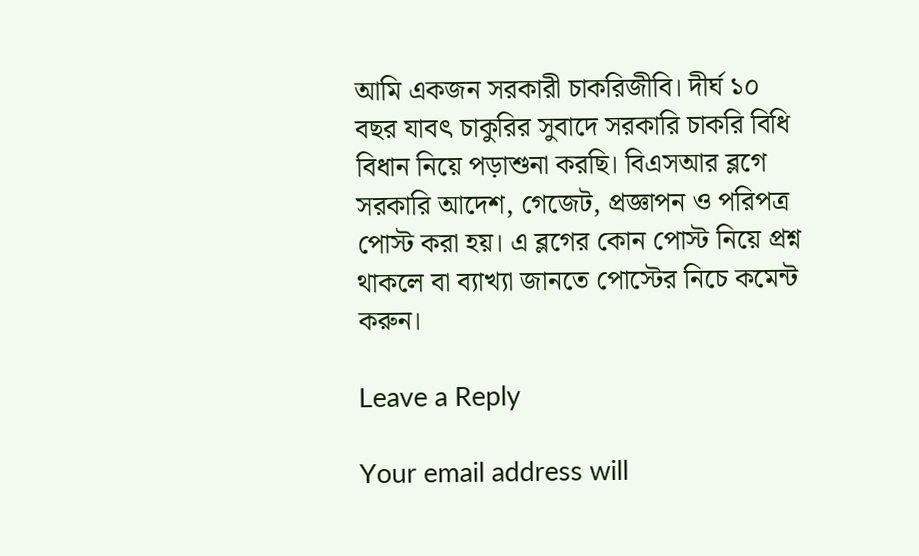আমি একজন সরকারী চাকরিজীবি। দীর্ঘ ১০ বছর যাবৎ চাকুরির সুবাদে সরকারি চাকরি বিধি বিধান নিয়ে পড়াশুনা করছি। বিএসআর ব্লগে সরকারি আদেশ, গেজেট, প্রজ্ঞাপন ও পরিপত্র পোস্ট করা হয়। এ ব্লগের কোন পোস্ট নিয়ে প্রশ্ন থাকলে বা ব্যাখ্যা জানতে পোস্টের নিচে কমেন্ট করুন।

Leave a Reply

Your email address will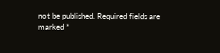not be published. Required fields are marked *